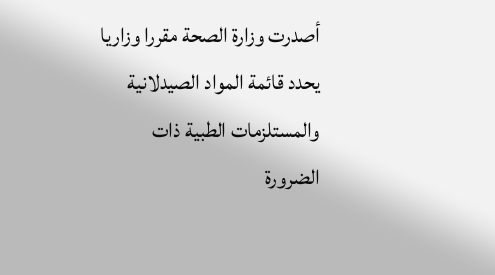أصدرت وزارة الصحة مقررا وزاريا يحدد قائمة المواد الصيدلانية والمستلزمات الطبية ذات الضرورة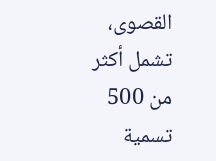القصوى، تشمل أكثر من 500 تسمية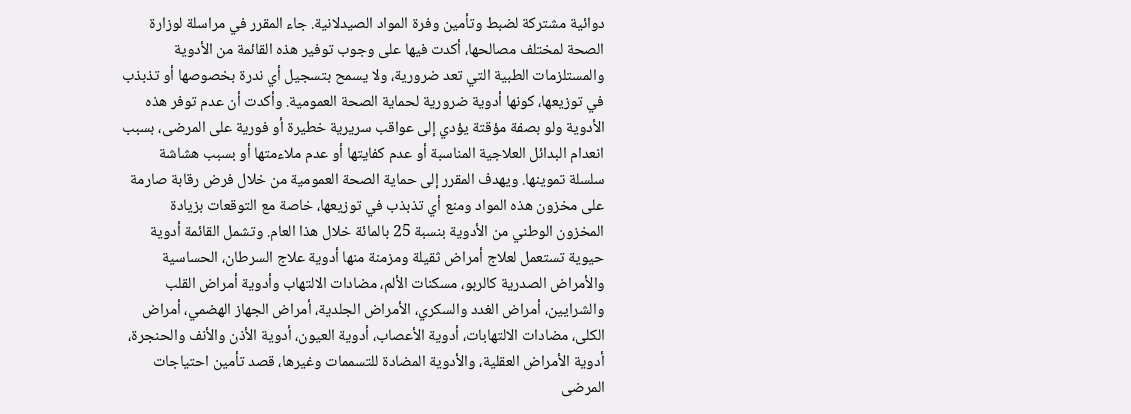دوائية مشتركة لضبط وتأمين وفرة المواد الصيدلانية. جاء المقرر في مراسلة لوزارة الصحة لمختلف مصالحها، أكدت فيها على وجوب توفير هذه القائمة من الأدوية والمستلزمات الطبية التي تعد ضرورية، ولا يسمح بتسجيل أي ندرة بخصوصها أو تذبذب في توزيعها، كونها أدوية ضرورية لحماية الصحة العمومية. وأكدت أن عدم توفر هذه الأدوية ولو بصفة مؤقتة يؤدي إلى عواقب سريرية خطيرة أو فورية على المرضى، بسبب انعدام البدائل العلاجية المناسبة أو عدم كفايتها أو عدم ملاءمتها أو بسبب هشاشة سلسلة تموينها. ويهدف المقرر إلى حماية الصحة العمومية من خلال فرض رقابة صارمة على مخزون هذه المواد ومنع أي تذبذب في توزيعها، خاصة مع التوقعات بزيادة المخزون الوطني من الأدوية بنسبة 25 بالمائة خلال هذا العام. وتشمل القائمة أدوية حيوية تستعمل لعلاج أمراض ثقيلة ومزمنة منها أدوية علاج السرطان، الحساسية والأمراض الصدرية كالربو، مسكنات الألم، مضادات الالتهاب وأدوية أمراض القلب والشرايين، أمراض الغدد والسكري، الأمراض الجلدية، أمراض الجهاز الهضمي، أمراض الكلى، مضادات الالتهابات، أدوية الأعصاب، أدوية العيون، أدوية الأذن والأنف والحنجرة، أدوية الأمراض العقلية، والأدوية المضادة للتسممات وغيرها، قصد تأمين احتياجات المرضى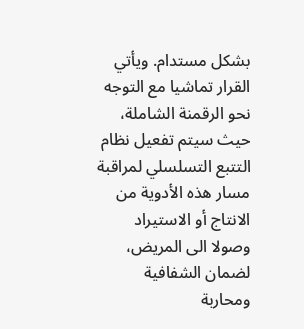بشكل مستدام. ويأتي القرار تماشيا مع التوجه نحو الرقمنة الشاملة، حيث سيتم تفعيل نظام التتبع التسلسلي لمراقبة مسار هذه الأدوية من الانتاج أو الاستيراد وصولا الى المريض، لضمان الشفافية ومحاربة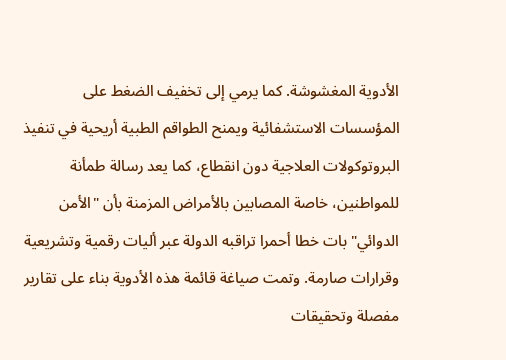الأدوية المغشوشة. كما يرمي إلى تخفيف الضغط على المؤسسات الاستشفائية ويمنح الطواقم الطبية أريحية في تنفيذ البروتوكولات العلاجية دون انقطاع، كما يعد رسالة طمأنة للمواطنين، خاصة المصابين بالأمراض المزمنة بأن "الأمن الدوائي" بات خطا أحمرا تراقبه الدولة عبر أليات رقمية وتشريعية وقرارات صارمة. وتمت صياغة قائمة هذه الأدوية بناء على تقارير مفصلة وتحقيقات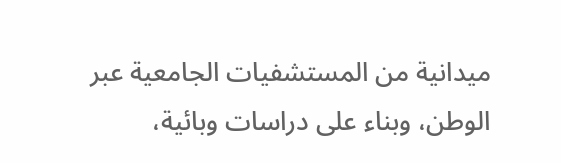ميدانية من المستشفيات الجامعية عبر الوطن، وبناء على دراسات وبائية،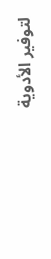لتوفير الأدوية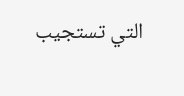التي تستجيب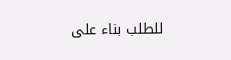للطلب بناء على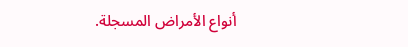أنواع الأمراض المسجلة.